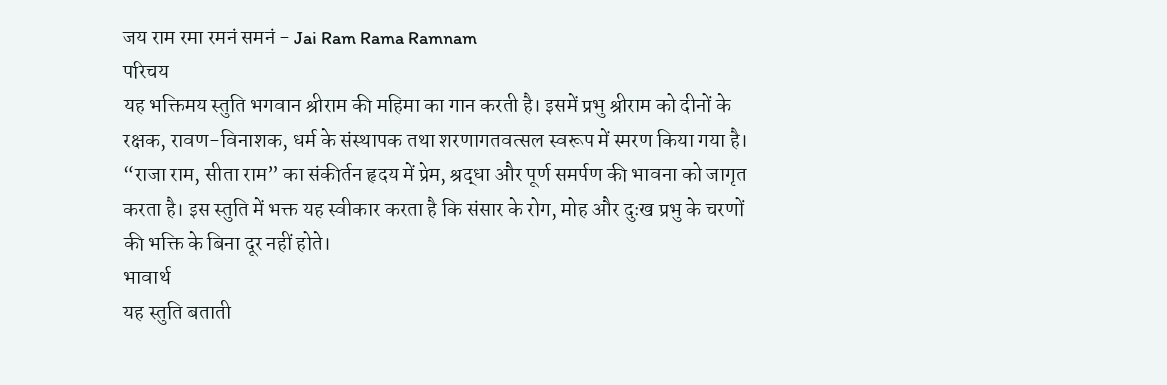जय राम रमा रमनं समनं - Jai Ram Rama Ramnam
परिचय
यह भक्तिमय स्तुति भगवान श्रीराम की महिमा का गान करती है। इसमें प्रभु श्रीराम को दीनों के रक्षक, रावण-विनाशक, धर्म के संस्थापक तथा शरणागतवत्सल स्वरूप में स्मरण किया गया है। “राजा राम, सीता राम” का संकीर्तन हृदय में प्रेम, श्रद्धा और पूर्ण समर्पण की भावना को जागृत करता है। इस स्तुति में भक्त यह स्वीकार करता है कि संसार के रोग, मोह और दुःख प्रभु के चरणों की भक्ति के बिना दूर नहीं होते।
भावार्थ
यह स्तुति बताती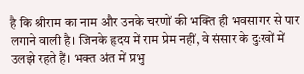है कि श्रीराम का नाम और उनके चरणों की भक्ति ही भवसागर से पार लगाने वाली है। जिनके हृदय में राम प्रेम नहीं, वे संसार के दुःखों में उलझे रहते हैं। भक्त अंत में प्रभु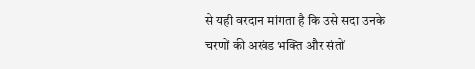से यही वरदान मांगता है कि उसे सदा उनके चरणों की अखंड भक्ति और संतों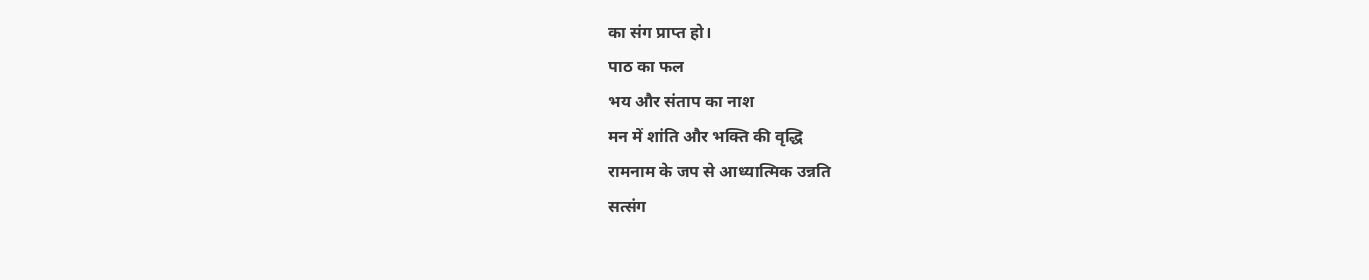का संग प्राप्त हो।
पाठ का फल
भय और संताप का नाश
मन में शांति और भक्ति की वृद्धि
रामनाम के जप से आध्यात्मिक उन्नति
सत्संग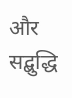और सद्बुद्धि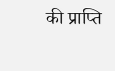की प्राप्ति